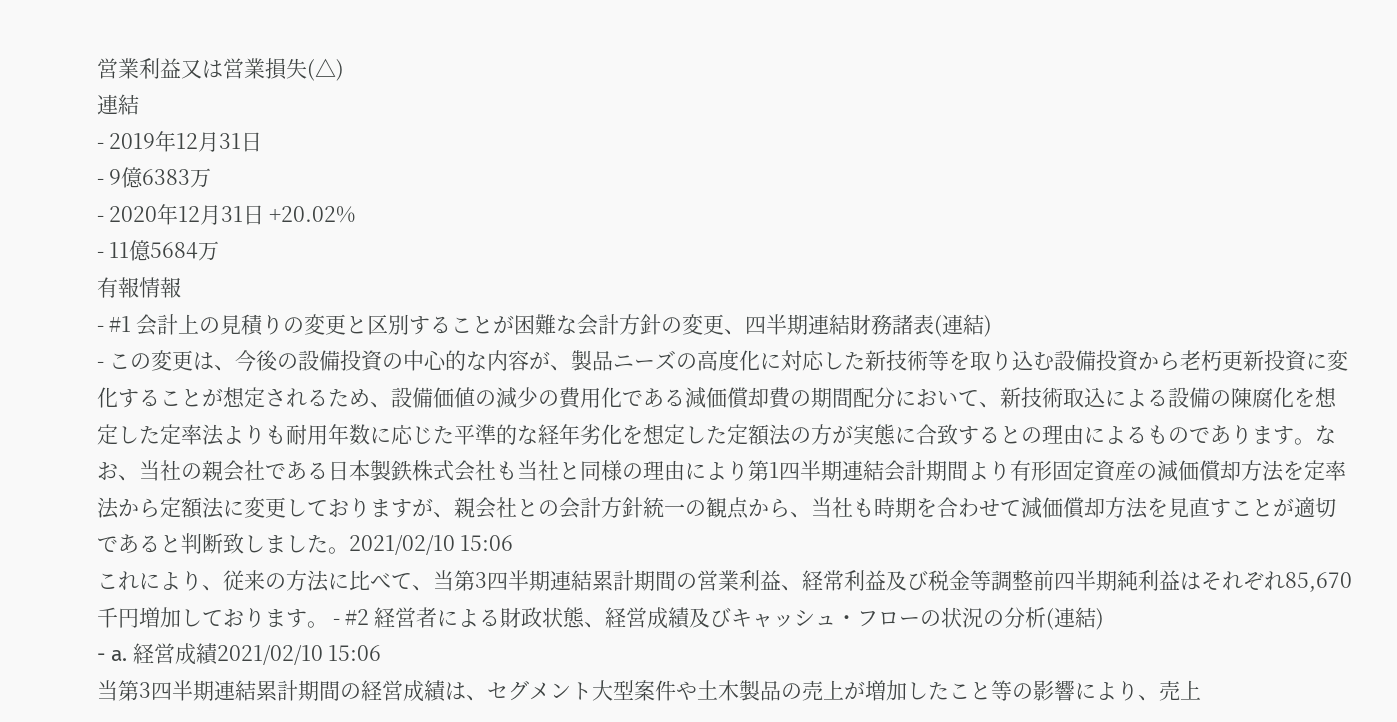営業利益又は営業損失(△)
連結
- 2019年12月31日
- 9億6383万
- 2020年12月31日 +20.02%
- 11億5684万
有報情報
- #1 会計上の見積りの変更と区別することが困難な会計方針の変更、四半期連結財務諸表(連結)
- この変更は、今後の設備投資の中心的な内容が、製品ニーズの高度化に対応した新技術等を取り込む設備投資から老朽更新投資に変化することが想定されるため、設備価値の減少の費用化である減価償却費の期間配分において、新技術取込による設備の陳腐化を想定した定率法よりも耐用年数に応じた平準的な経年劣化を想定した定額法の方が実態に合致するとの理由によるものであります。なお、当社の親会社である日本製鉄株式会社も当社と同様の理由により第1四半期連結会計期間より有形固定資産の減価償却方法を定率法から定額法に変更しておりますが、親会社との会計方針統一の観点から、当社も時期を合わせて減価償却方法を見直すことが適切であると判断致しました。2021/02/10 15:06
これにより、従来の方法に比べて、当第3四半期連結累計期間の営業利益、経常利益及び税金等調整前四半期純利益はそれぞれ85,670千円増加しております。 - #2 経営者による財政状態、経営成績及びキャッシュ・フローの状況の分析(連結)
- a. 経営成績2021/02/10 15:06
当第3四半期連結累計期間の経営成績は、セグメント大型案件や土木製品の売上が増加したこと等の影響により、売上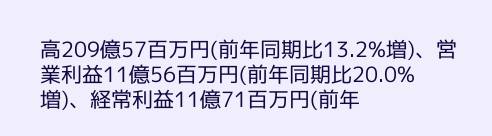高209億57百万円(前年同期比13.2%増)、営業利益11億56百万円(前年同期比20.0%増)、経常利益11億71百万円(前年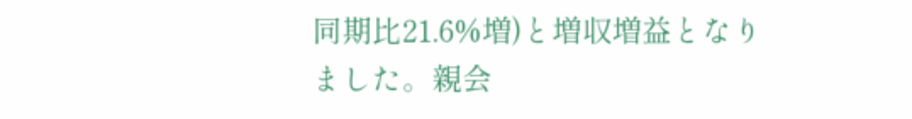同期比21.6%増)と増収増益となりました。親会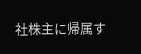社株主に帰属す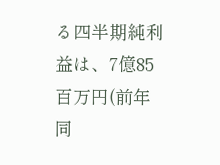る四半期純利益は、7億85百万円(前年同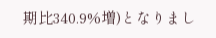期比340.9%増)となりまし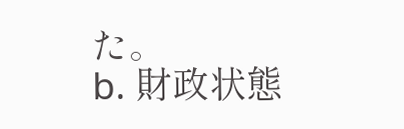た。
b. 財政状態